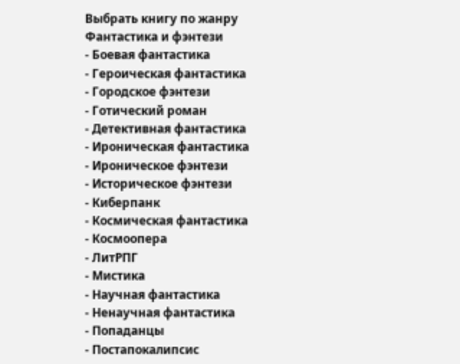Выбрать книгу по жанру
Фантастика и фэнтези
- Боевая фантастика
- Героическая фантастика
- Городское фэнтези
- Готический роман
- Детективная фантастика
- Ироническая фантастика
- Ироническое фэнтези
- Историческое фэнтези
- Киберпанк
- Космическая фантастика
- Космоопера
- ЛитРПГ
- Мистика
- Научная фантастика
- Ненаучная фантастика
- Попаданцы
- Постапокалипсис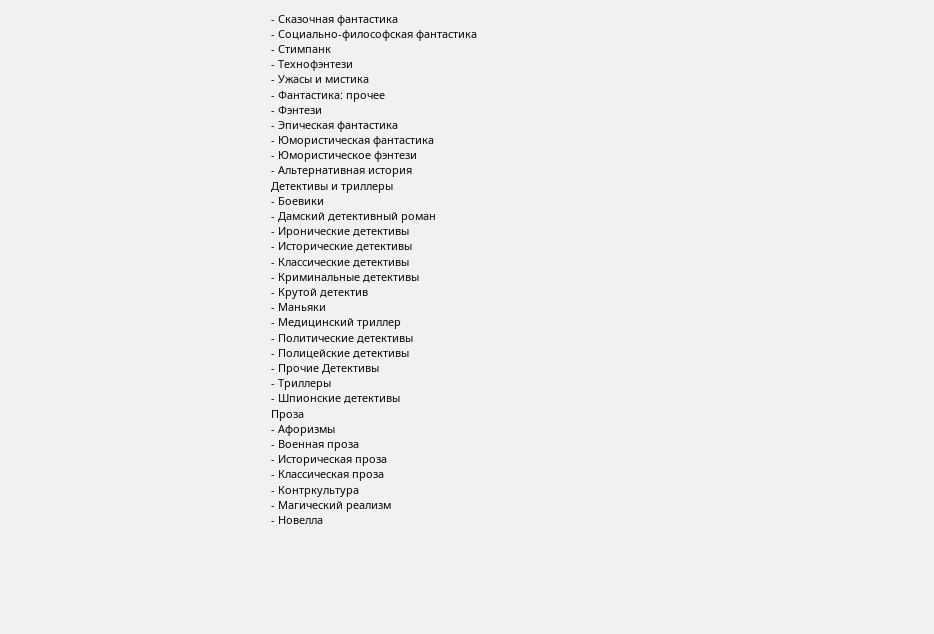- Сказочная фантастика
- Социально-философская фантастика
- Стимпанк
- Технофэнтези
- Ужасы и мистика
- Фантастика: прочее
- Фэнтези
- Эпическая фантастика
- Юмористическая фантастика
- Юмористическое фэнтези
- Альтернативная история
Детективы и триллеры
- Боевики
- Дамский детективный роман
- Иронические детективы
- Исторические детективы
- Классические детективы
- Криминальные детективы
- Крутой детектив
- Маньяки
- Медицинский триллер
- Политические детективы
- Полицейские детективы
- Прочие Детективы
- Триллеры
- Шпионские детективы
Проза
- Афоризмы
- Военная проза
- Историческая проза
- Классическая проза
- Контркультура
- Магический реализм
- Новелла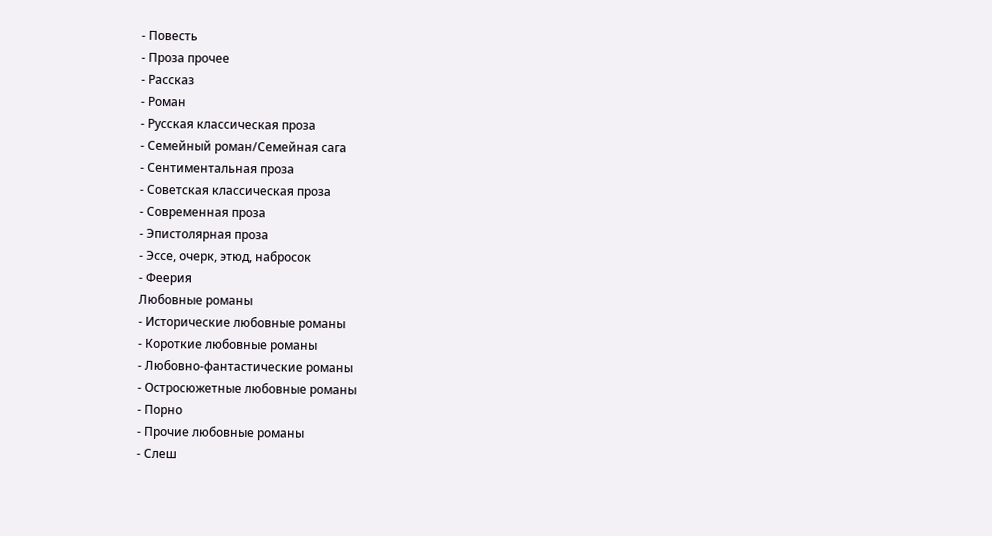- Повесть
- Проза прочее
- Рассказ
- Роман
- Русская классическая проза
- Семейный роман/Семейная сага
- Сентиментальная проза
- Советская классическая проза
- Современная проза
- Эпистолярная проза
- Эссе, очерк, этюд, набросок
- Феерия
Любовные романы
- Исторические любовные романы
- Короткие любовные романы
- Любовно-фантастические романы
- Остросюжетные любовные романы
- Порно
- Прочие любовные романы
- Слеш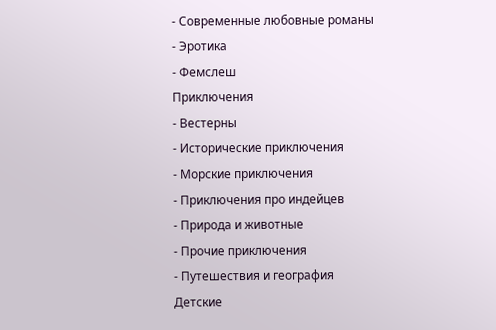- Современные любовные романы
- Эротика
- Фемслеш
Приключения
- Вестерны
- Исторические приключения
- Морские приключения
- Приключения про индейцев
- Природа и животные
- Прочие приключения
- Путешествия и география
Детские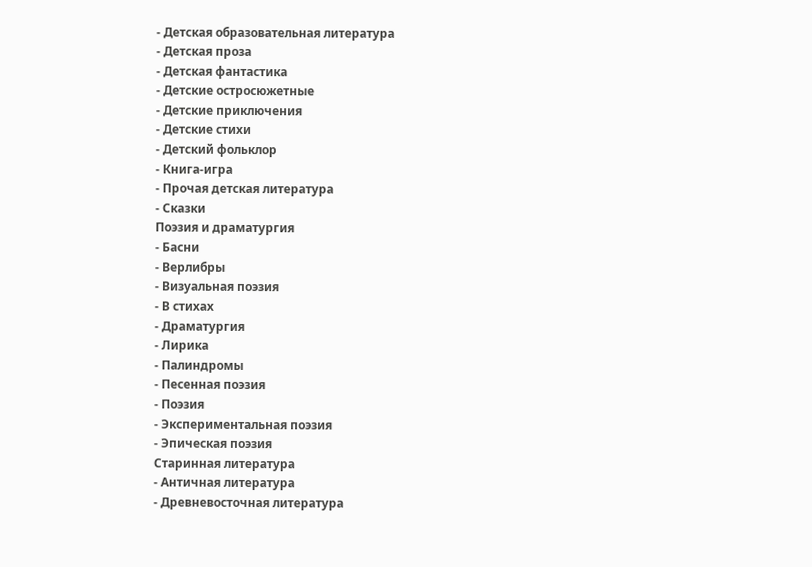- Детская образовательная литература
- Детская проза
- Детская фантастика
- Детские остросюжетные
- Детские приключения
- Детские стихи
- Детский фольклор
- Книга-игра
- Прочая детская литература
- Сказки
Поэзия и драматургия
- Басни
- Верлибры
- Визуальная поэзия
- В стихах
- Драматургия
- Лирика
- Палиндромы
- Песенная поэзия
- Поэзия
- Экспериментальная поэзия
- Эпическая поэзия
Старинная литература
- Античная литература
- Древневосточная литература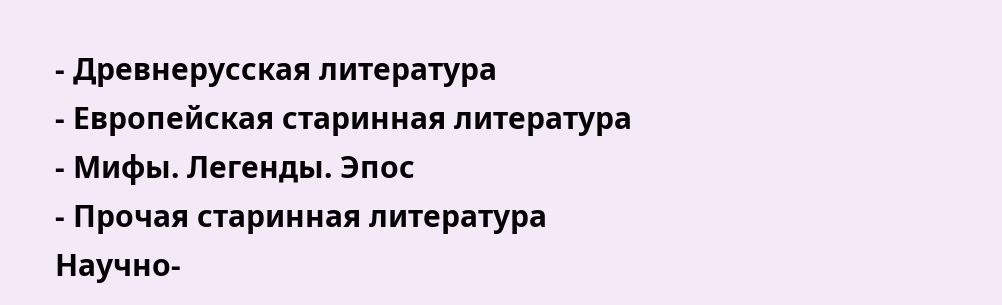- Древнерусская литература
- Европейская старинная литература
- Мифы. Легенды. Эпос
- Прочая старинная литература
Научно-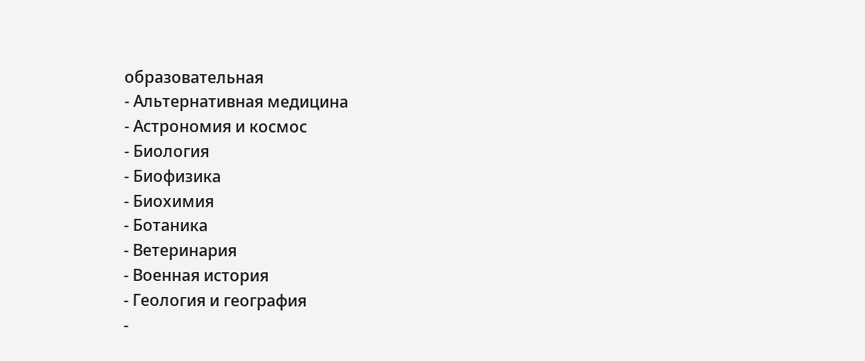образовательная
- Альтернативная медицина
- Астрономия и космос
- Биология
- Биофизика
- Биохимия
- Ботаника
- Ветеринария
- Военная история
- Геология и география
-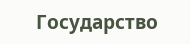Государство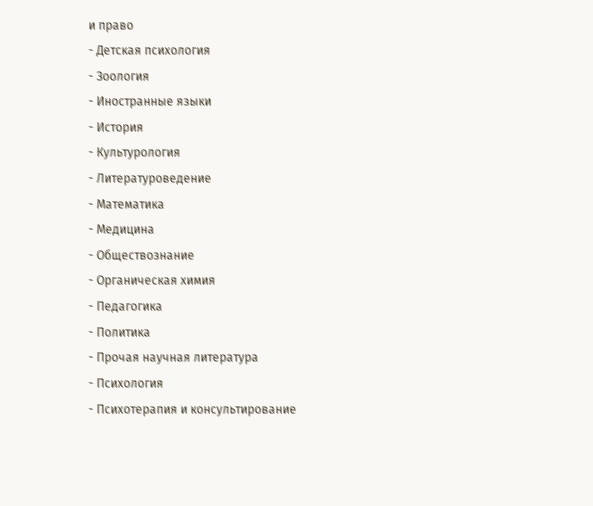и право
- Детская психология
- Зоология
- Иностранные языки
- История
- Культурология
- Литературоведение
- Математика
- Медицина
- Обществознание
- Органическая химия
- Педагогика
- Политика
- Прочая научная литература
- Психология
- Психотерапия и консультирование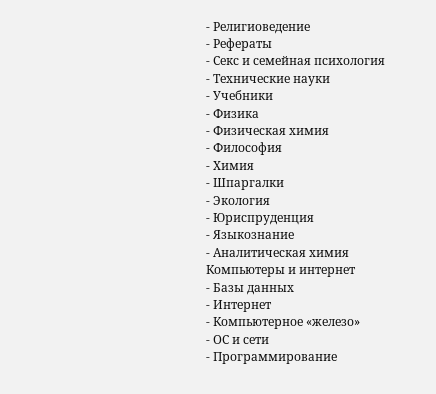- Религиоведение
- Рефераты
- Секс и семейная психология
- Технические науки
- Учебники
- Физика
- Физическая химия
- Философия
- Химия
- Шпаргалки
- Экология
- Юриспруденция
- Языкознание
- Аналитическая химия
Компьютеры и интернет
- Базы данных
- Интернет
- Компьютерное «железо»
- ОС и сети
- Программирование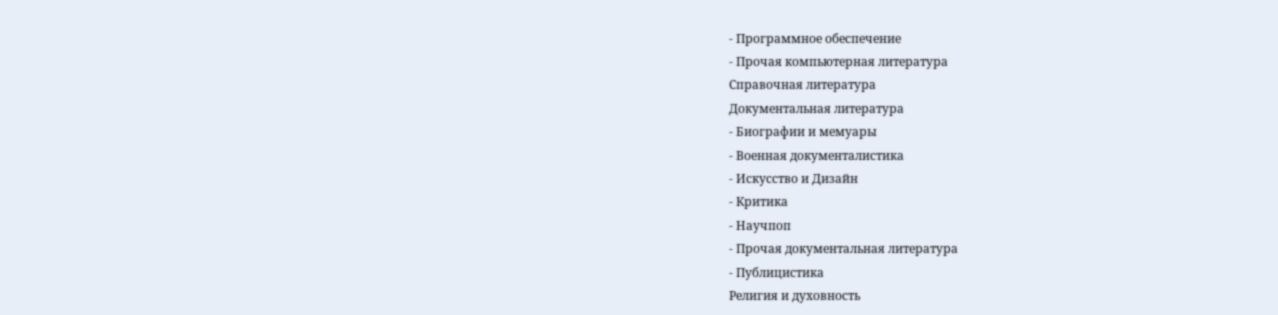- Программное обеспечение
- Прочая компьютерная литература
Справочная литература
Документальная литература
- Биографии и мемуары
- Военная документалистика
- Искусство и Дизайн
- Критика
- Научпоп
- Прочая документальная литература
- Публицистика
Религия и духовность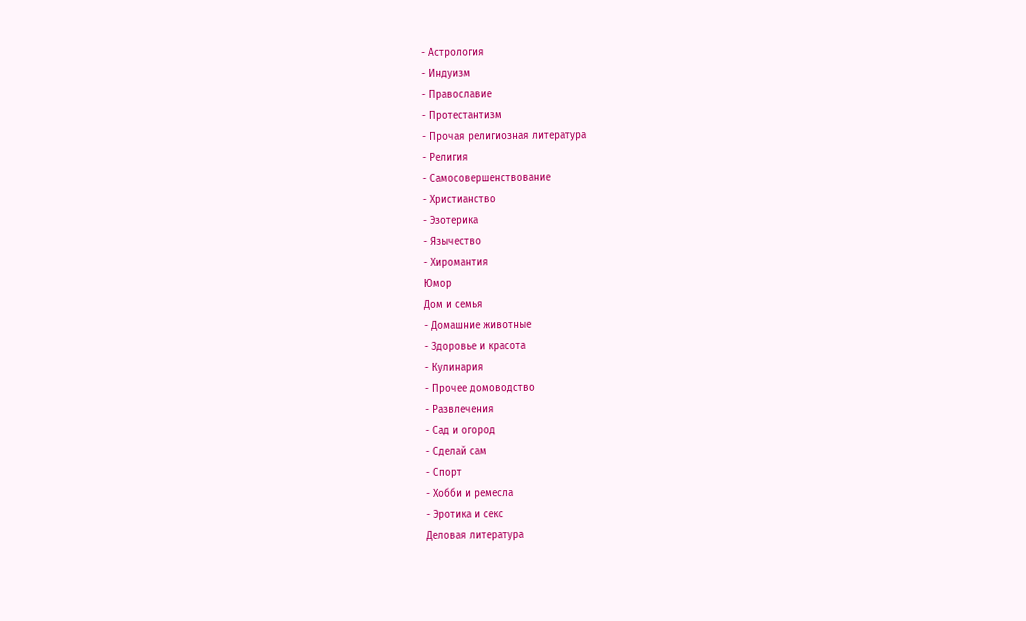- Астрология
- Индуизм
- Православие
- Протестантизм
- Прочая религиозная литература
- Религия
- Самосовершенствование
- Христианство
- Эзотерика
- Язычество
- Хиромантия
Юмор
Дом и семья
- Домашние животные
- Здоровье и красота
- Кулинария
- Прочее домоводство
- Развлечения
- Сад и огород
- Сделай сам
- Спорт
- Хобби и ремесла
- Эротика и секс
Деловая литература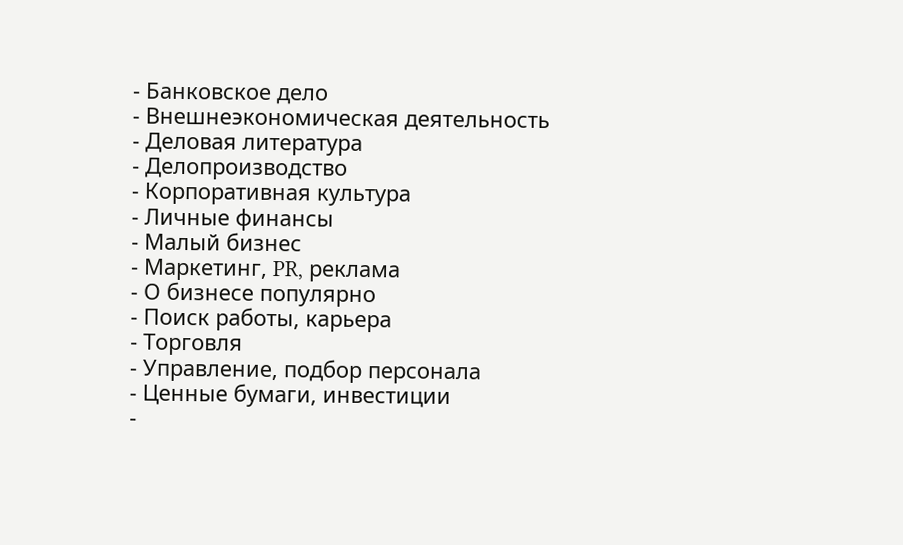- Банковское дело
- Внешнеэкономическая деятельность
- Деловая литература
- Делопроизводство
- Корпоративная культура
- Личные финансы
- Малый бизнес
- Маркетинг, PR, реклама
- О бизнесе популярно
- Поиск работы, карьера
- Торговля
- Управление, подбор персонала
- Ценные бумаги, инвестиции
-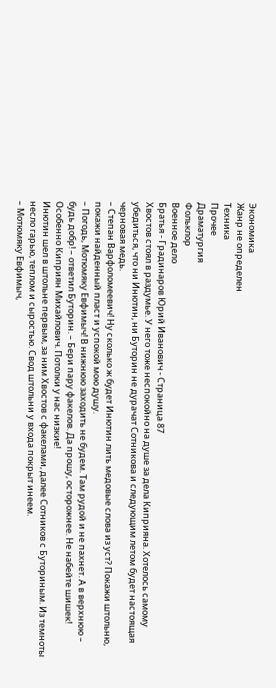Экономика
Жанр не определен
Техника
Прочее
Драматургия
Фольклор
Военное дело
Братья - Градинаров Юрий Иванович - Страница 87
Хвостов стоял в раздумье. У него тоже неспокойно на душе за дела Киприяна. Хотелось самому убедиться, что ни Инютин, ни Буторин не дурачат Сотникова и следующим летом будет настоящая черновая медь.
– Степан Варфоломеевич! Ну сколько ж будет Инютин лить медовые слова из уст? Покажи штольню, покажи найденный пласт и успокой мою душу.
– Погодь, Мотюмяку Евфимыч! В нижнюю заходить не будем. Там рудой и не пахнет. А в верхнюю – будь добр! – ответил Буторин. – Бери пару факелов. Да прошу, осторожнее. Не набейте шишек! Особенно Киприян Михайлович. Потолки у нас низкие!
Инютин шел в штольне первым, за ним Хвостов с факелами, далее Сотников с Буториным. Из темноты несло гарью, теплом и сыростью. Свод штольни у входа покрыт инеем.
– Мотюмяку Евфимыч,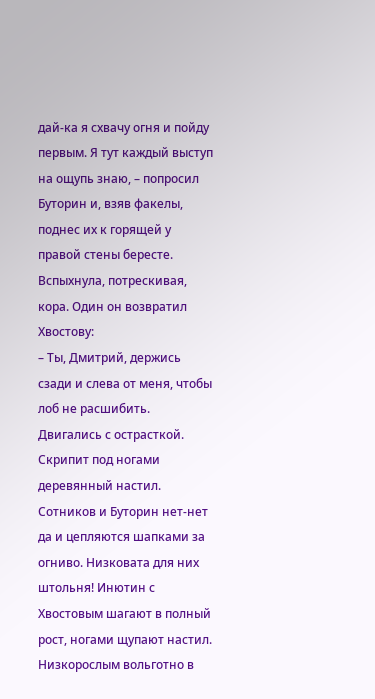дай-ка я схвачу огня и пойду первым. Я тут каждый выступ на ощупь знаю, – попросил Буторин и, взяв факелы, поднес их к горящей у правой стены бересте. Вспыхнула, потрескивая, кора. Один он возвратил Хвостову:
– Ты, Дмитрий, держись сзади и слева от меня, чтобы лоб не расшибить.
Двигались с острасткой. Скрипит под ногами деревянный настил. Сотников и Буторин нет-нет да и цепляются шапками за огниво. Низковата для них штольня! Инютин с Хвостовым шагают в полный рост, ногами щупают настил. Низкорослым вольготно в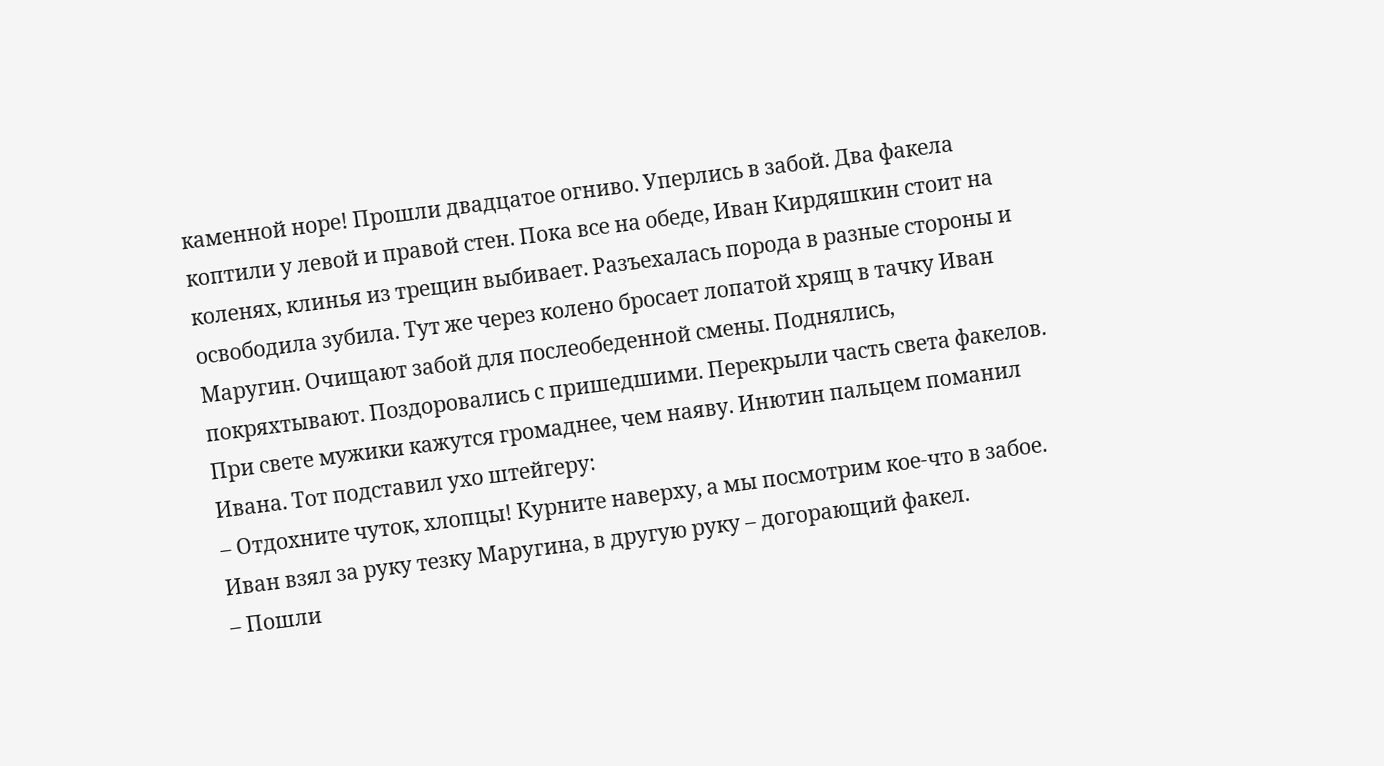каменной норе! Прошли двадцатое огниво. Уперлись в забой. Два факела коптили у левой и правой стен. Пока все на обеде, Иван Кирдяшкин стоит на коленях, клинья из трещин выбивает. Разъехалась порода в разные стороны и освободила зубила. Тут же через колено бросает лопатой хрящ в тачку Иван Маругин. Очищают забой для послеобеденной смены. Поднялись, покряхтывают. Поздоровались с пришедшими. Перекрыли часть света факелов. При свете мужики кажутся громаднее, чем наяву. Инютин пальцем поманил Ивана. Тот подставил ухо штейгеру:
– Отдохните чуток, хлопцы! Курните наверху, а мы посмотрим кое-что в забое.
Иван взял за руку тезку Маругина, в другую руку – догорающий факел.
– Пошли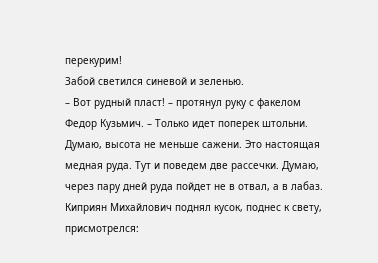перекурим!
Забой светился синевой и зеленью.
– Вот рудный пласт! – протянул руку с факелом Федор Кузьмич. – Только идет поперек штольни. Думаю, высота не меньше сажени. Это настоящая медная руда. Тут и поведем две рассечки. Думаю, через пару дней руда пойдет не в отвал, а в лабаз.
Киприян Михайлович поднял кусок, поднес к свету, присмотрелся: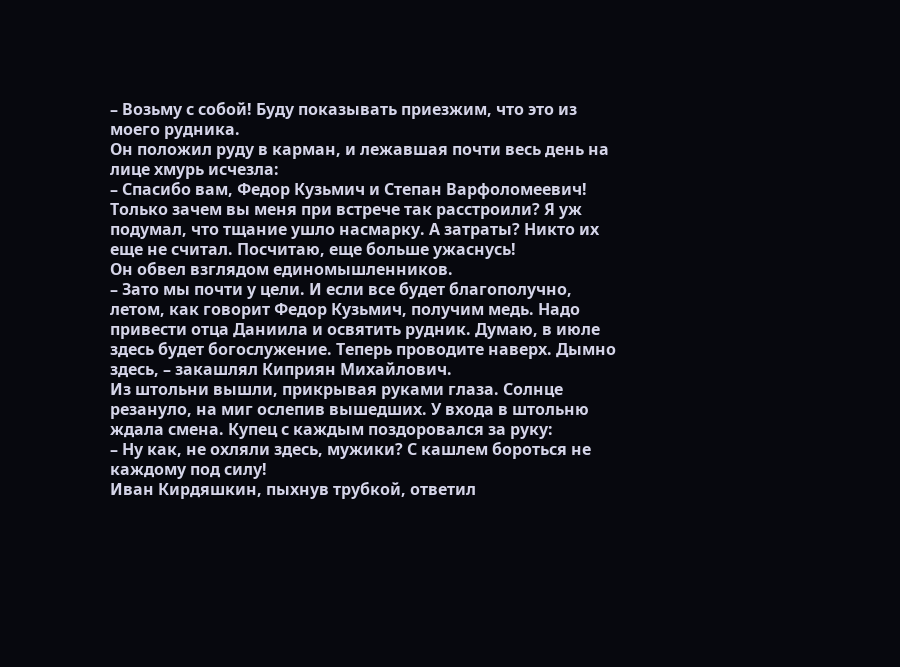– Возьму с собой! Буду показывать приезжим, что это из моего рудника.
Он положил руду в карман, и лежавшая почти весь день на лице хмурь исчезла:
– Спасибо вам, Федор Кузьмич и Степан Варфоломеевич! Только зачем вы меня при встрече так расстроили? Я уж подумал, что тщание ушло насмарку. А затраты? Никто их еще не считал. Посчитаю, еще больше ужаснусь!
Он обвел взглядом единомышленников.
– Зато мы почти у цели. И если все будет благополучно, летом, как говорит Федор Кузьмич, получим медь. Надо привести отца Даниила и освятить рудник. Думаю, в июле здесь будет богослужение. Теперь проводите наверх. Дымно здесь, – закашлял Киприян Михайлович.
Из штольни вышли, прикрывая руками глаза. Солнце резануло, на миг ослепив вышедших. У входа в штольню ждала смена. Купец с каждым поздоровался за руку:
– Ну как, не охляли здесь, мужики? С кашлем бороться не каждому под силу!
Иван Кирдяшкин, пыхнув трубкой, ответил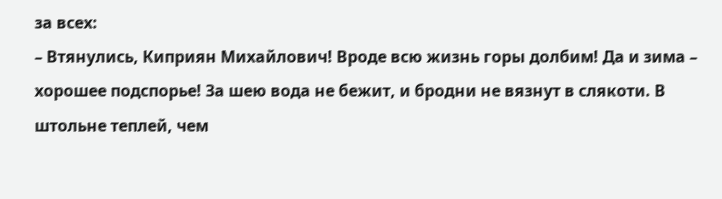за всех:
– Втянулись, Киприян Михайлович! Вроде всю жизнь горы долбим! Да и зима – хорошее подспорье! За шею вода не бежит, и бродни не вязнут в слякоти. В штольне теплей, чем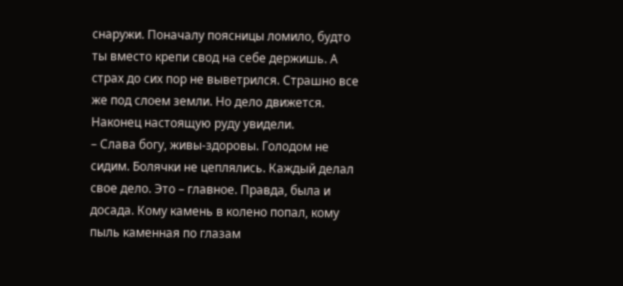снаружи. Поначалу поясницы ломило, будто ты вместо крепи свод на себе держишь. А страх до сих пор не выветрился. Страшно все же под слоем земли. Но дело движется. Наконец настоящую руду увидели.
– Слава богу, живы-здоровы. Голодом не сидим. Болячки не цеплялись. Каждый делал свое дело. Это – главное. Правда, была и досада. Кому камень в колено попал, кому пыль каменная по глазам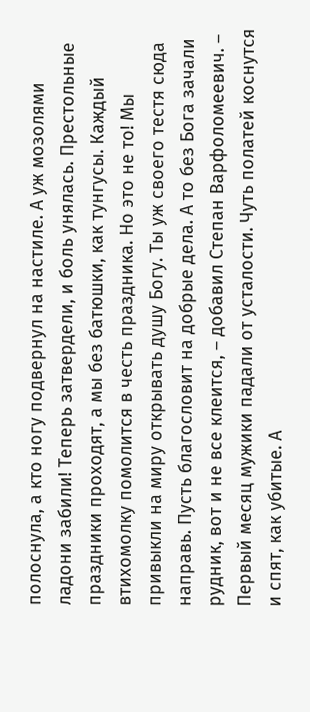полоснула, а кто ногу подвернул на настиле. А уж мозолями ладони забили! Теперь затвердели, и боль унялась. Престольные праздники проходят, а мы без батюшки, как тунгусы. Каждый втихомолку помолится в честь праздника. Но это не то! Мы привыкли на миру открывать душу Богу. Ты уж своего тестя сюда направь. Пусть благословит на добрые дела. А то без Бога зачали рудник, вот и не все клеится, – добавил Степан Варфоломеевич. – Первый месяц мужики падали от усталости. Чуть полатей коснутся и спят, как убитые. А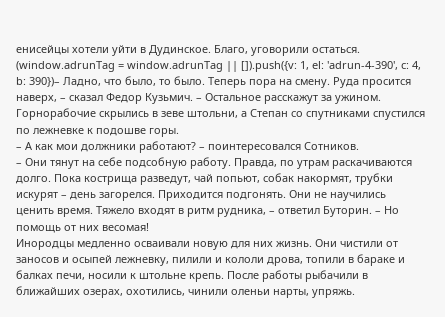енисейцы хотели уйти в Дудинское. Благо, уговорили остаться.
(window.adrunTag = window.adrunTag || []).push({v: 1, el: 'adrun-4-390', c: 4, b: 390})– Ладно, что было, то было. Теперь пора на смену. Руда просится наверх, – сказал Федор Кузьмич. – Остальное расскажут за ужином.
Горнорабочие скрылись в зеве штольни, а Степан со спутниками спустился по лежневке к подошве горы.
– А как мои должники работают? – поинтересовался Сотников.
– Они тянут на себе подсобную работу. Правда, по утрам раскачиваются долго. Пока кострища разведут, чай попьют, собак накормят, трубки искурят – день загорелся. Приходится подгонять. Они не научились ценить время. Тяжело входят в ритм рудника, – ответил Буторин. – Но помощь от них весомая!
Инородцы медленно осваивали новую для них жизнь. Они чистили от заносов и осыпей лежневку, пилили и кололи дрова, топили в бараке и балках печи, носили к штольне крепь. После работы рыбачили в ближайших озерах, охотились, чинили оленьи нарты, упряжь.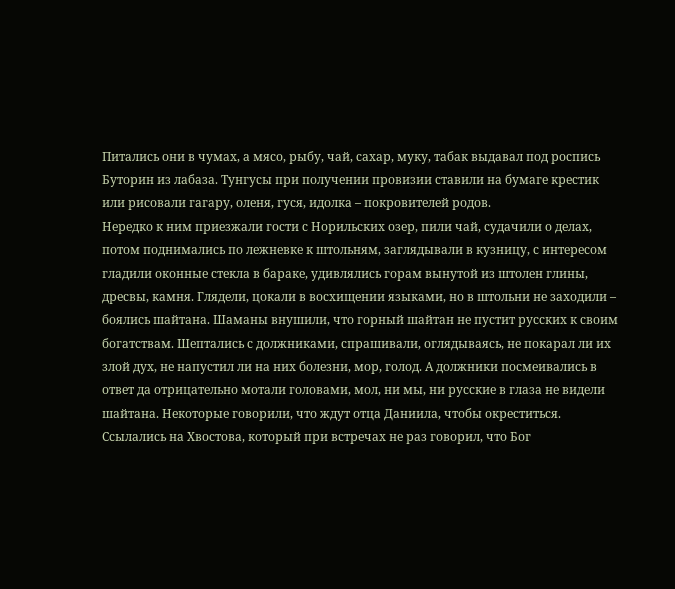Питались они в чумах, а мясо, рыбу, чай, сахар, муку, табак выдавал под роспись Буторин из лабаза. Тунгусы при получении провизии ставили на бумаге крестик или рисовали гагару, оленя, гуся, идолка – покровителей родов.
Нередко к ним приезжали гости с Норильских озер, пили чай, судачили о делах, потом поднимались по лежневке к штольням, заглядывали в кузницу, с интересом гладили оконные стекла в бараке, удивлялись горам вынутой из штолен глины, дресвы, камня. Глядели, цокали в восхищении языками, но в штольни не заходили – боялись шайтана. Шаманы внушили, что горный шайтан не пустит русских к своим богатствам. Шептались с должниками, спрашивали, оглядываясь, не покарал ли их злой дух, не напустил ли на них болезни, мор, голод. А должники посмеивались в ответ да отрицательно мотали головами, мол, ни мы, ни русские в глаза не видели шайтана. Некоторые говорили, что ждут отца Даниила, чтобы окреститься. Ссылались на Хвостова, который при встречах не раз говорил, что Бог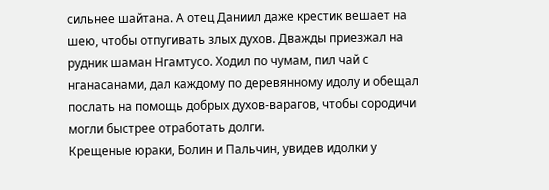сильнее шайтана. А отец Даниил даже крестик вешает на шею, чтобы отпугивать злых духов. Дважды приезжал на рудник шаман Нгамтусо. Ходил по чумам, пил чай с нганасанами, дал каждому по деревянному идолу и обещал послать на помощь добрых духов-варагов, чтобы сородичи могли быстрее отработать долги.
Крещеные юраки, Болин и Пальчин, увидев идолки у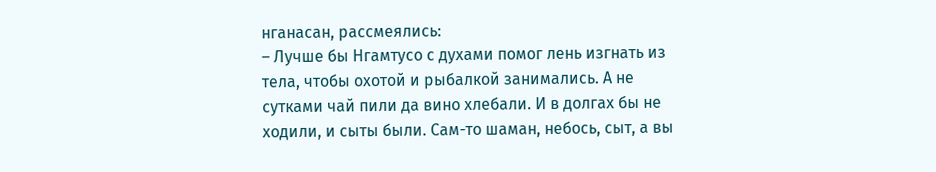нганасан, рассмеялись:
– Лучше бы Нгамтусо с духами помог лень изгнать из тела, чтобы охотой и рыбалкой занимались. А не сутками чай пили да вино хлебали. И в долгах бы не ходили, и сыты были. Сам-то шаман, небось, сыт, а вы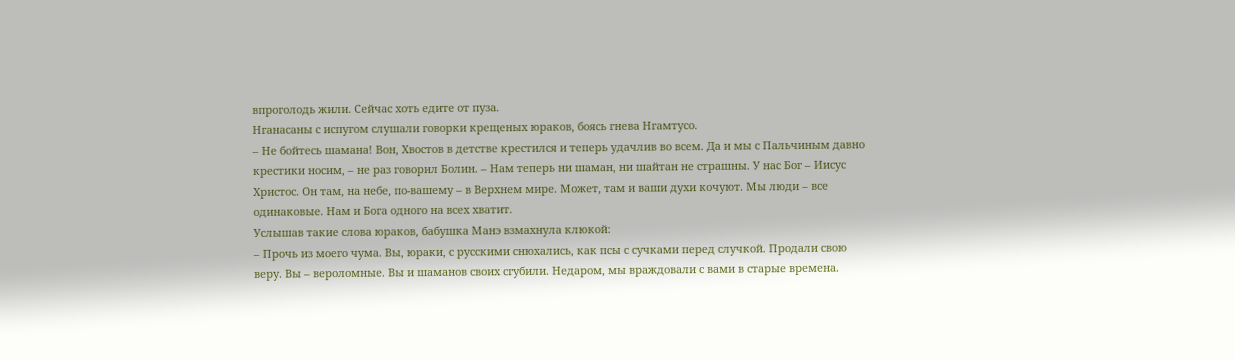впроголодь жили. Сейчас хоть едите от пуза.
Нганасаны с испугом слушали говорки крещеных юраков, боясь гнева Нгамтусо.
– Не бойтесь шамана! Вон, Хвостов в детстве крестился и теперь удачлив во всем. Да и мы с Пальчиным давно крестики носим, – не раз говорил Болин. – Нам теперь ни шаман, ни шайтан не страшны. У нас Бог – Иисус Христос. Он там, на небе, по-вашему – в Верхнем мире. Может, там и ваши духи кочуют. Мы люди – все одинаковые. Нам и Бога одного на всех хватит.
Услышав такие слова юраков, бабушка Манэ взмахнула клюкой:
– Прочь из моего чума. Вы, юраки, с русскими снюхались, как псы с сучками перед случкой. Продали свою веру. Вы – вероломные. Вы и шаманов своих сгубили. Недаром, мы враждовали с вами в старые времена.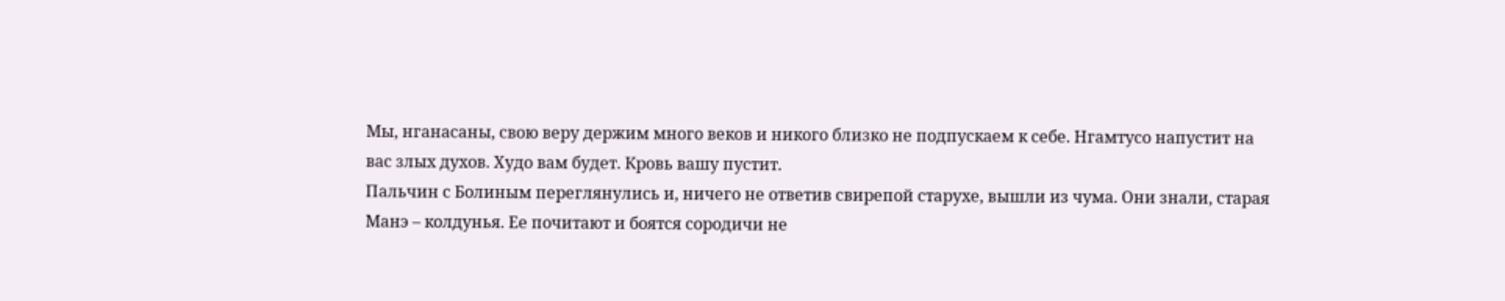Мы, нганасаны, свою веру держим много веков и никого близко не подпускаем к себе. Нгамтусо напустит на вас злых духов. Худо вам будет. Кровь вашу пустит.
Пальчин с Болиным переглянулись и, ничего не ответив свирепой старухе, вышли из чума. Они знали, старая Манэ – колдунья. Ее почитают и боятся сородичи не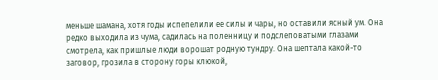меньше шамана, хотя годы испепелили ее силы и чары, но оставили ясный ум. Она редко выходила из чума, садилась на поленницу и подслеповатыми глазами смотрела, как пришлые люди ворошат родную тундру. Она шептала какой-то заговор, грозила в сторону горы клюкой,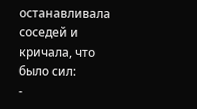останавливала соседей и кричала, что было сил:
-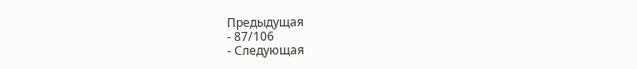Предыдущая
- 87/106
- Следующая